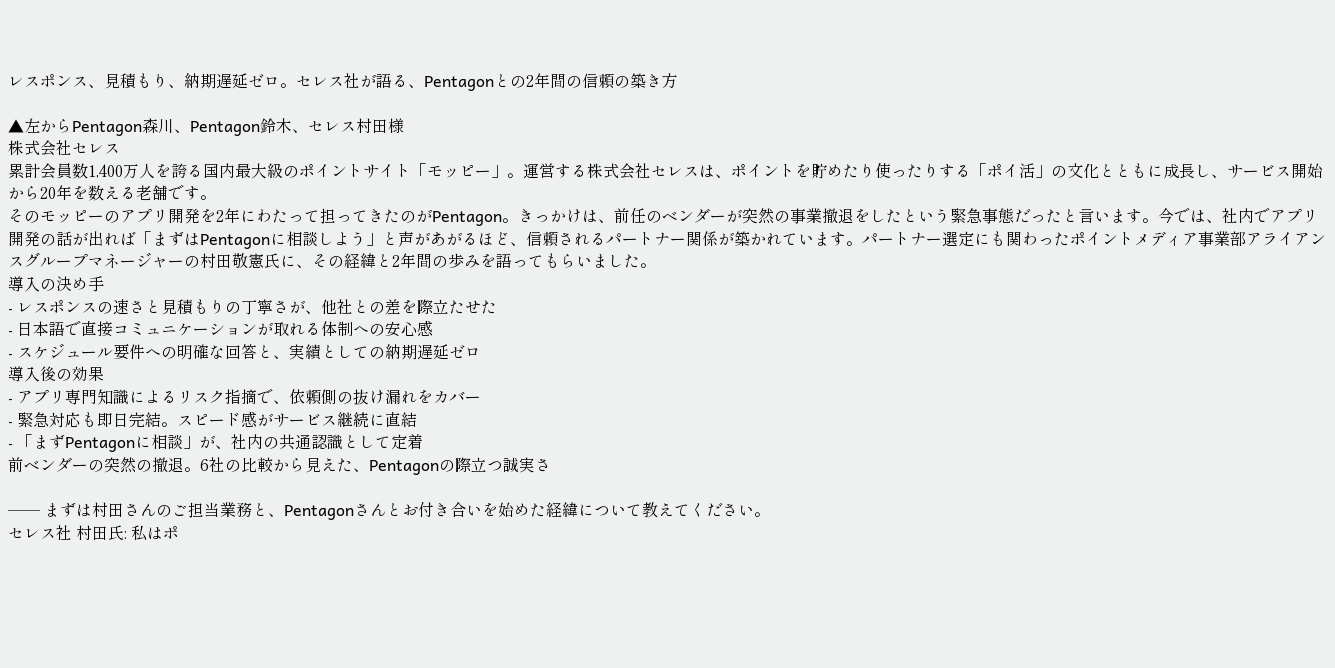レスポンス、見積もり、納期遅延ゼロ。セレス社が語る、Pentagonとの2年間の信頼の築き方

▲左からPentagon森川、Pentagon鈴木、セレス村田様
株式会社セレス
累計会員数1,400万人を誇る国内最大級のポイントサイト「モッピー」。運営する株式会社セレスは、ポイントを貯めたり使ったりする「ポイ活」の文化とともに成長し、サービス開始から20年を数える老舗です。
そのモッピーのアプリ開発を2年にわたって担ってきたのがPentagon。きっかけは、前任のベンダーが突然の事業撤退をしたという緊急事態だったと言います。今では、社内でアプリ開発の話が出れば「まずはPentagonに相談しよう」と声があがるほど、信頼されるパートナー関係が築かれています。パートナー選定にも関わったポイントメディア事業部アライアンスグループマネージャーの村田敬憲氏に、その経緯と2年間の歩みを語ってもらいました。
導入の決め手
- レスポンスの速さと見積もりの丁寧さが、他社との差を際立たせた
- 日本語で直接コミュニケーションが取れる体制への安心感
- スケジュール要件への明確な回答と、実績としての納期遅延ゼロ
導入後の効果
- アプリ専門知識によるリスク指摘で、依頼側の抜け漏れをカバー
- 緊急対応も即日完結。スピード感がサービス継続に直結
- 「まずPentagonに相談」が、社内の共通認識として定着
前ベンダーの突然の撤退。6社の比較から見えた、Pentagonの際立つ誠実さ

── まずは村田さんのご担当業務と、Pentagonさんとお付き合いを始めた経緯について教えてください。
セレス社 村田氏: 私はポ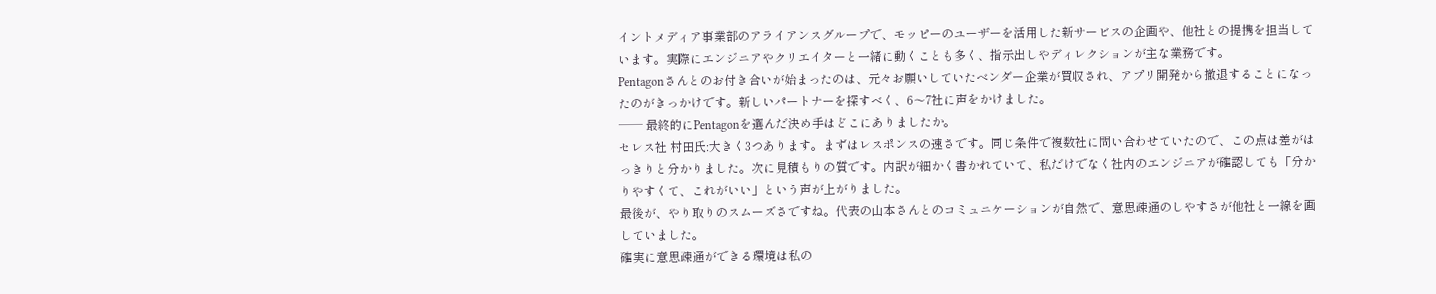イントメディア事業部のアライアンスグループで、モッピーのユーザーを活用した新サービスの企画や、他社との提携を担当しています。実際にエンジニアやクリエイターと一緒に動くことも多く、指示出しやディレクションが主な業務です。
Pentagonさんとのお付き合いが始まったのは、元々お願いしていたベンダー企業が買収され、アプリ開発から撤退することになったのがきっかけです。新しいパートナーを探すべく、6〜7社に声をかけました。
── 最終的にPentagonを選んだ決め手はどこにありましたか。
セレス社 村田氏:大きく3つあります。まずはレスポンスの速さです。同じ条件で複数社に問い合わせていたので、この点は差がはっきりと分かりました。次に見積もりの質です。内訳が細かく書かれていて、私だけでなく社内のエンジニアが確認しても「分かりやすくて、これがいい」という声が上がりました。
最後が、やり取りのスムーズさですね。代表の山本さんとのコミュニケーションが自然で、意思疎通のしやすさが他社と一線を画していました。
確実に意思疎通ができる環境は私の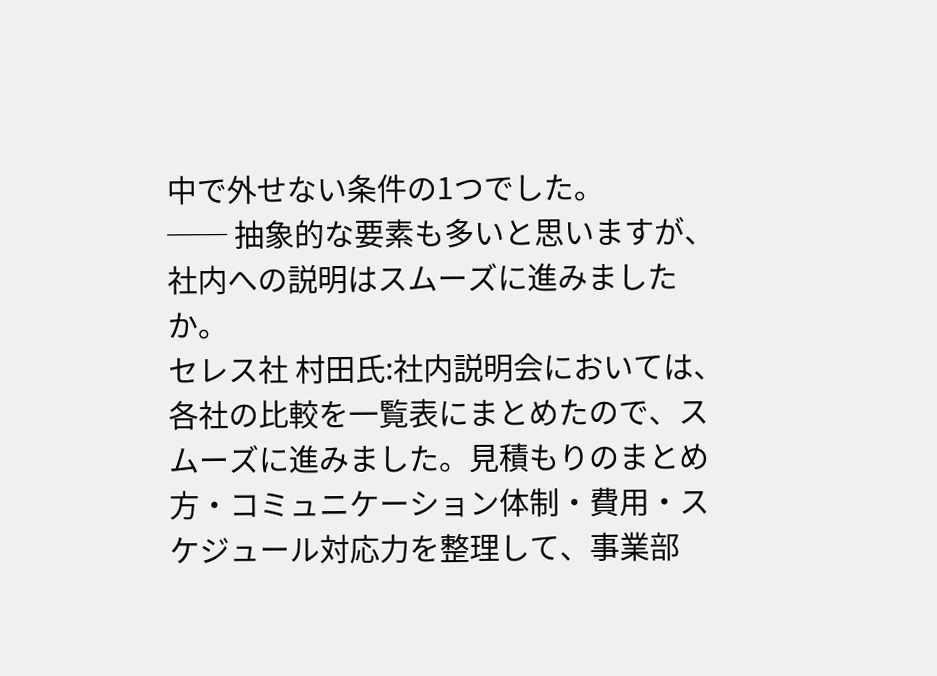中で外せない条件の1つでした。
── 抽象的な要素も多いと思いますが、社内への説明はスムーズに進みましたか。
セレス社 村田氏:社内説明会においては、各社の比較を一覧表にまとめたので、スムーズに進みました。見積もりのまとめ方・コミュニケーション体制・費用・スケジュール対応力を整理して、事業部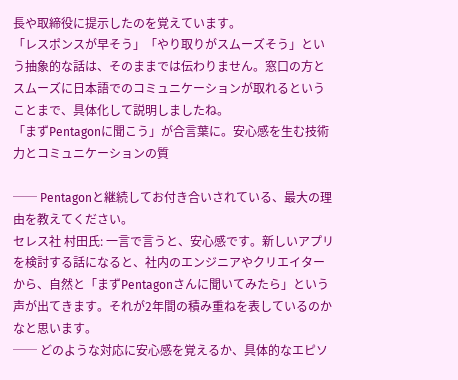長や取締役に提示したのを覚えています。
「レスポンスが早そう」「やり取りがスムーズそう」という抽象的な話は、そのままでは伝わりません。窓口の方とスムーズに日本語でのコミュニケーションが取れるということまで、具体化して説明しましたね。
「まずPentagonに聞こう」が合言葉に。安心感を生む技術力とコミュニケーションの質

── Pentagonと継続してお付き合いされている、最大の理由を教えてください。
セレス社 村田氏: 一言で言うと、安心感です。新しいアプリを検討する話になると、社内のエンジニアやクリエイターから、自然と「まずPentagonさんに聞いてみたら」という声が出てきます。それが2年間の積み重ねを表しているのかなと思います。
── どのような対応に安心感を覚えるか、具体的なエピソ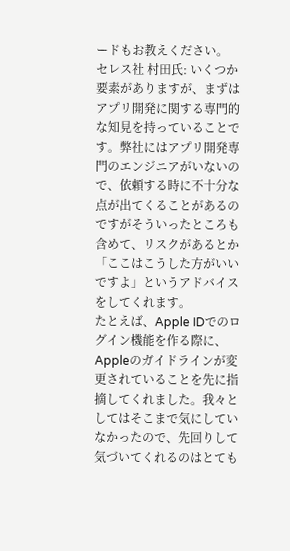ードもお教えください。
セレス社 村田氏: いくつか要素がありますが、まずはアプリ開発に関する専門的な知見を持っていることです。弊社にはアプリ開発専門のエンジニアがいないので、依頼する時に不十分な点が出てくることがあるのですがそういったところも含めて、リスクがあるとか「ここはこうした方がいいですよ」というアドバイスをしてくれます。
たとえば、Apple IDでのログイン機能を作る際に、Appleのガイドラインが変更されていることを先に指摘してくれました。我々としてはそこまで気にしていなかったので、先回りして気づいてくれるのはとても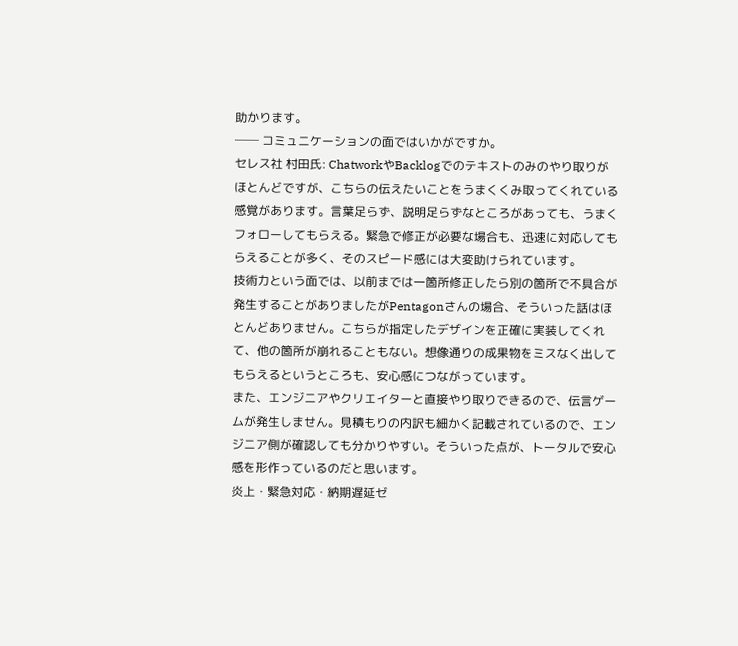助かります。
── コミュニケーションの面ではいかがですか。
セレス社 村田氏: ChatworkやBacklogでのテキストのみのやり取りがほとんどですが、こちらの伝えたいことをうまくくみ取ってくれている感覚があります。言葉足らず、説明足らずなところがあっても、うまくフォローしてもらえる。緊急で修正が必要な場合も、迅速に対応してもらえることが多く、そのスピード感には大変助けられています。
技術力という面では、以前までは一箇所修正したら別の箇所で不具合が発生することがありましたがPentagonさんの場合、そういった話はほとんどありません。こちらが指定したデザインを正確に実装してくれて、他の箇所が崩れることもない。想像通りの成果物をミスなく出してもらえるというところも、安心感につながっています。
また、エンジニアやクリエイターと直接やり取りできるので、伝言ゲームが発生しません。見積もりの内訳も細かく記載されているので、エンジニア側が確認しても分かりやすい。そういった点が、トータルで安心感を形作っているのだと思います。
炎上・緊急対応・納期遅延ゼ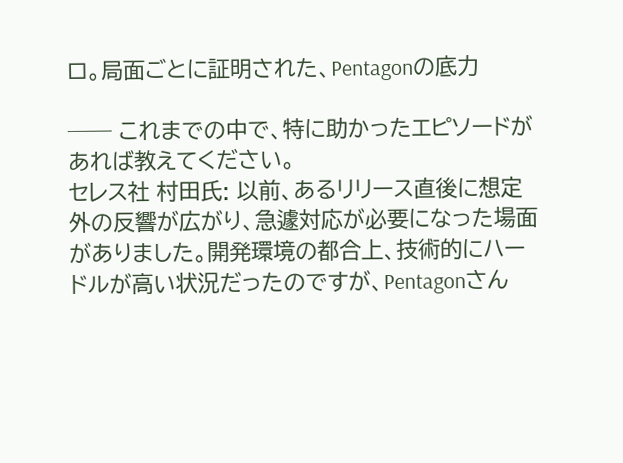ロ。局面ごとに証明された、Pentagonの底力

── これまでの中で、特に助かったエピソードがあれば教えてください。
セレス社 村田氏: 以前、あるリリース直後に想定外の反響が広がり、急遽対応が必要になった場面がありました。開発環境の都合上、技術的にハードルが高い状況だったのですが、Pentagonさん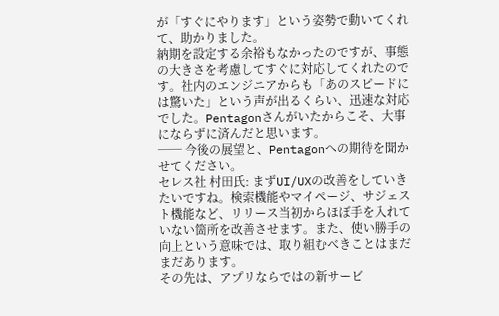が「すぐにやります」という姿勢で動いてくれて、助かりました。
納期を設定する余裕もなかったのですが、事態の大きさを考慮してすぐに対応してくれたのです。社内のエンジニアからも「あのスピードには驚いた」という声が出るくらい、迅速な対応でした。Pentagonさんがいたからこそ、大事にならずに済んだと思います。
── 今後の展望と、Pentagonへの期待を聞かせてください。
セレス社 村田氏: まずUI/UXの改善をしていきたいですね。検索機能やマイページ、サジェスト機能など、リリース当初からほぼ手を入れていない箇所を改善させます。また、使い勝手の向上という意味では、取り組むべきことはまだまだあります。
その先は、アプリならではの新サービ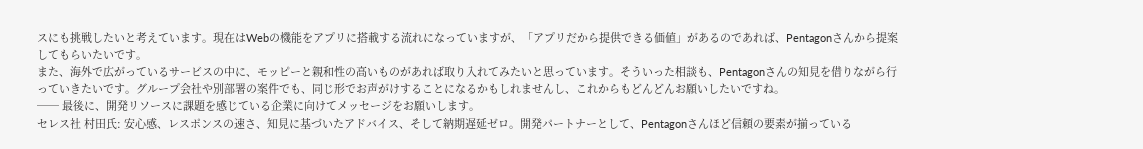スにも挑戦したいと考えています。現在はWebの機能をアプリに搭載する流れになっていますが、「アプリだから提供できる価値」があるのであれば、Pentagonさんから提案してもらいたいです。
また、海外で広がっているサービスの中に、モッピーと親和性の高いものがあれば取り入れてみたいと思っています。そういった相談も、Pentagonさんの知見を借りながら行っていきたいです。グループ会社や別部署の案件でも、同じ形でお声がけすることになるかもしれませんし、これからもどんどんお願いしたいですね。
── 最後に、開発リソースに課題を感じている企業に向けてメッセージをお願いします。
セレス社 村田氏: 安心感、レスポンスの速さ、知見に基づいたアドバイス、そして納期遅延ゼロ。開発パートナーとして、Pentagonさんほど信頼の要素が揃っている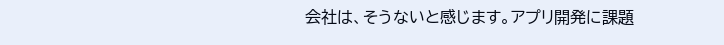会社は、そうないと感じます。アプリ開発に課題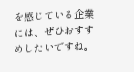を感じている企業には、ぜひおすすめしたいですね。